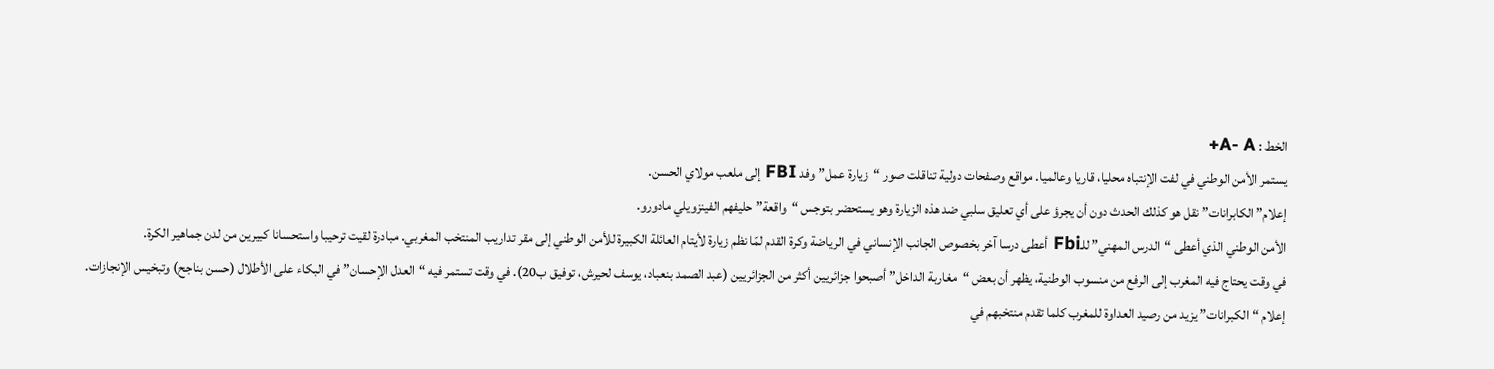الخط : A- A+
يستمر الأمن الوطني في لفت الإنتباه محليا، قاريا وعالميا. مواقع وصفحات دولية تناقلت صور “زيارة عمل” وفد FBI إلى ملعب مولاي الحسن.
إعلام”الكابرانات” نقل هو كذلك الحدث دون أن يجرؤ على أي تعليق سلبي ضد هذه الزيارة وهو يستحضر بتوجس “واقعة” حليفهم الفينزويلي مادورو.
الأمن الوطني الذي أعطى “الدرس المهني” للـFbi أعطى درسا آخر بخصوص الجانب الإنساني في الرياضة وكرة القدم لمّا نظم زيارة لأيتام العائلة الكبيرة للأمن الوطني إلى مقر تداريب المنتخب المغربي. مبادرة لقيت ترحيبا واستحسانا كبيرين من لدن جماهير الكرة.
في وقت يحتاج فيه المغرب إلى الرفع من منسوب الوطنية، يظهر أن بعض “مغاربة الداخل” أصبحوا جزائريين أكثر من الجزائريين (عبد الصمد بنعباد، يوسف لحيرش، توفيق ب20). في وقت تستمر فيه “العدل الإحسان” في البكاء على الأطلال (حسن بناجح) وتبخيس الإنجازات.
إعلام “الكبرانات” يزيد من رصيد العداوة للمغرب كلما تقدم منتخبهم في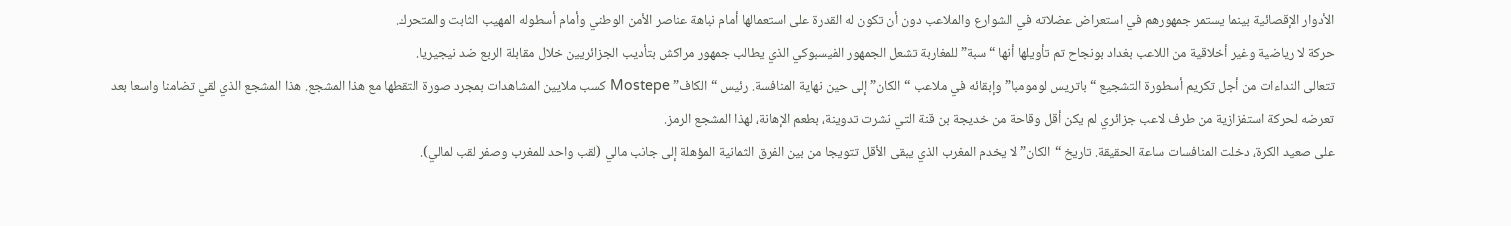الأدوار الإقصائية بينما يستمر جمهورهم في استعراض عضلاته في الشوارع والملاعب دون أن تكون له القدرة على استعمالها أمام نباهة عناصر الأمن الوطني وأمام أسطوله المهيب الثابت والمتحرك.
حركة لا رياضية وغير أخلاقية من اللاعب بغداد بونجاح تم تأويلها أنها “سبة” للمغاربة تشعل الجمهور الفيسبوكي الذي يطالب جمهور مراكش بتأديب الجزائريين خلال مقابلة الربع ضد نيجيريا.
تتعالى النداءات من أجل تكريم أسطورة التشجيع “باتريس لومومبا” وإبقائه في ملاعب “الكان” إلى حين نهاية المنافسة. رئيس “الكاف” Mostepe كسب ملايين المشاهدات بمجرد صورة التقطها مع هذا المشجع. هذا المشجع الذي لقي تضامنا واسعا بعد تعرضه لحركة استفزازية من طرف لاعب جزائري لم يكن أقل وقاحة من خديجة بن قنة التي نشرت تدوينة، بطعم الإهانة، لهذا المشجع الرمز.
على صعيد الكرة، دخلت المنافسات ساعة الحقيقة. تاريخ “الكان” لا يخدم المغرب الذي يبقى الأقل تتويجا من بين الفرق الثمانية المؤهلة إلى جانب مالي (لقب واحد للمغرب وصفر لقب لمالي).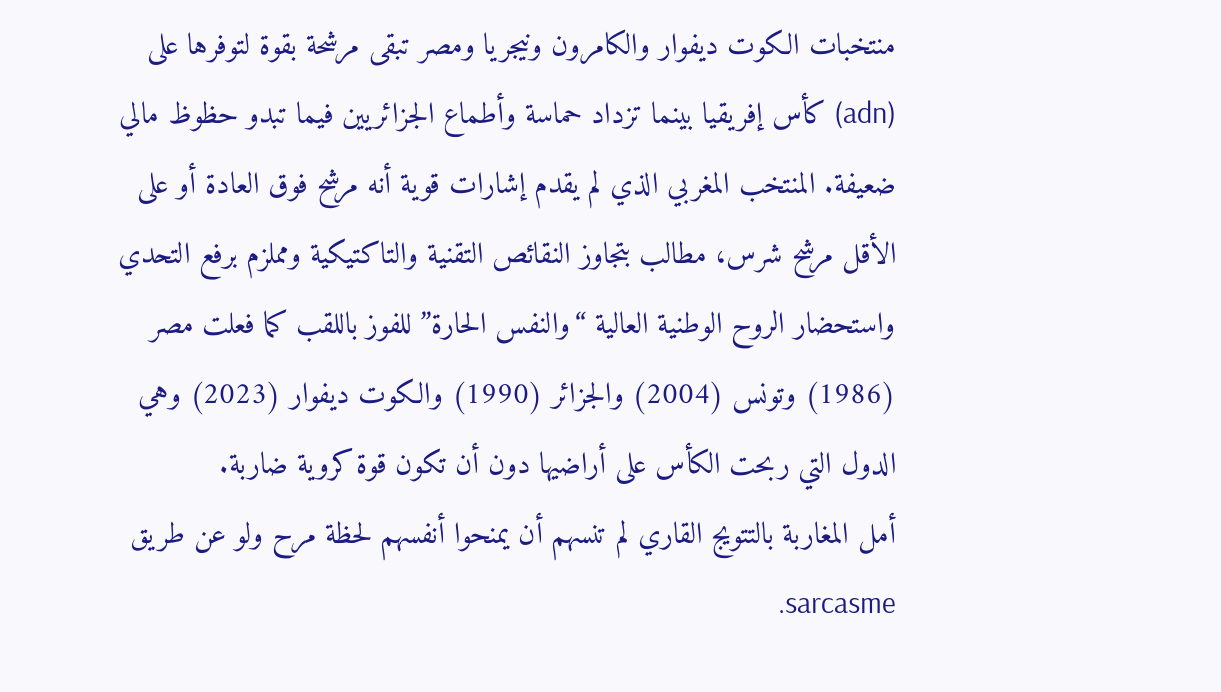منتخبات الكوت ديفوار والكامرون ونيجريا ومصر تبقى مرشحة بقوة لتوفرها على (adn) كأس إفريقيا بينما تزداد حماسة وأطماع الجزائريين فيما تبدو حظوظ مالي ضعيفة. المنتخب المغربي الذي لم يقدم إشارات قوية أنه مرشح فوق العادة أو على الأقل مرشح شرس، مطالب بتجاوز النقائص التقنية والتاكتيكية ومملزم برفع التحدي واستحضار الروح الوطنية العالية “والنفس الحارة” للفوز باللقب كما فعلت مصر (1986) وتونس (2004) والجزائر (1990) والكوت ديفوار (2023) وهي الدول التي ربحت الكأس على أراضيها دون أن تكون قوة كروية ضاربة.
أمل المغاربة بالتتويج القاري لم تنسهم أن يمنحوا أنفسهم لحظة مرح ولو عن طريق sarcasme.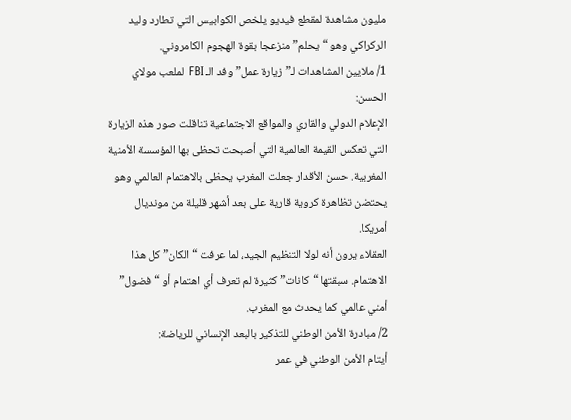مليون مشاهدة لمقطع فيديو يلخص الكوابيس التي تطارد وليد الركراكي وهو “يحلم” منزعجا بقوة الهجوم الكامروني.
1/ ملايين المشاهدات لـ” زيارة عمل” وفد الـ FBI لملعب مولاي الحسن:
الإعلام الدولي والقاري والمواقع الاجتماعية تناقلت صور هذه الزيارة التي تعكس القيمة العالمية التي أصبحت تحظى بها المؤسسة الأمنية المغربية. حسن الأقدار جعلت المغرب يحظى بالاهتمام العالمي وهو يحتضن تظاهرة كروية قارية على بعد أشهر قليلة من مونديال أمريكا.
العقلاء يرون أنه لولا التنظيم الجيد، لما عرفت “الكان” كل هذا الاهتمام. سبقتها “كانات” كثيرة لم تعرف أي اهتمام أو “فضول” أمني عالمي كما يحدث مع المغرب.
2/ مبادرة الأمن الوطني للتذكير بالبعد الإنساني للرياضة:
أيتام الأمن الوطني في عمر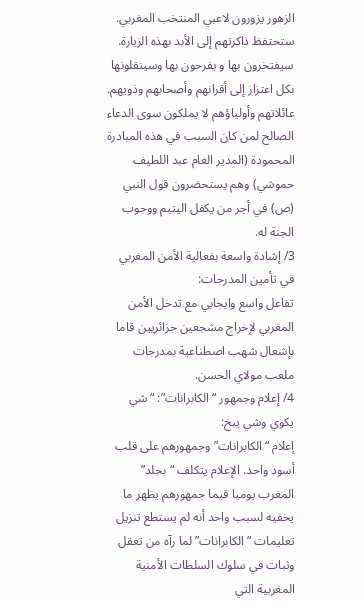الزهور يزورون لاعبي المنتخب المغربي. ستحتفظ ذاكرتهم إلى الأبد بهذه الزيارة. سيفتخرون بها و يفرحون بها وسينقلونها بكل اعتزاز إلى أقرانهم وأصحابهم وذويهم. عائلاتهم وأولياؤهم لا يملكون سوى الدعاء الصالح لمن كان السبب في هذه المبادرة المحمودة (المدير العام عبد اللطيف حموشي) وهم يستحضرون قول النبي (ص) في أجر من يكفل اليتيم ووجوب الجنة له.
3/ إشادة واسعة بفعالية الأمن المغربي في تأمين المدرجات:
تفاعل واسع وايجابي مع تدخل الأمن المغربي لإخراج مشجعين جزائريين قاما بإشعال شهب اصطناعية بمدرجات ملعب مولاي الحسن.
4/ إعلام وجمهور “الكابرانات”: “شي يكوي وشي يبخ:
إعلام “الكابرانات” وجمهورهم على قلب أسود واحد. الإعلام يتكلف “بجلد” المغرب يوميا فيما جمهورهم يظهر ما يخفيه لسبب واحد أنه لم يستطع تنزيل تعليمات “الكابرانات” لما رآه من تعقل وثبات في سلوك السلطات الأمنية المغربية التي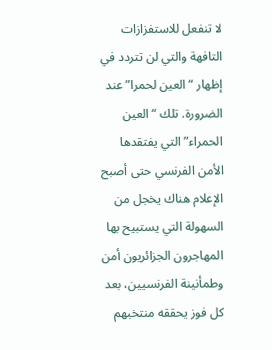لا تنفعل للاستفزازات التافهة والتي لن تتردد في إظهار “العين لحمرا” عند الضرورة. تلك “العين الحمراء” التي يفتقدها الأمن الفرنسي حتى أصبح الإعلام هناك يخجل من السهولة التي يستبيح بها المهاجرون الجزائريون أمن وطمأنينة الفرنسيين، بعد كل فوز يحققه منتخبهم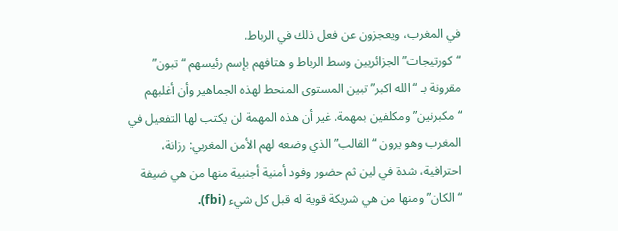في المغرب، ويعجزون عن فعل ذلك في الرباط.
“كورتيجات” الجزائريين وسط الرباط و هتافهم بإسم رئيسهم “تبون” مقرونة بـ “الله اكبر” تبين المستوى المنحط لهذه الجماهير وأن أغلبهم “مكبرنين” ومكلفين بمهمة. غير أن هذه المهمة لن يكتب لها التفعيل في المغرب وهو يرون “القالب” الذي وضعه لهم الأمن المغربي: رزانة، احترافية، شدة في لين ثم حضور وفود أمنية أجنبية منها من هي ضيفة “الكان” ومنها من هي شريكة قوية له قبل كل شيء (fbi).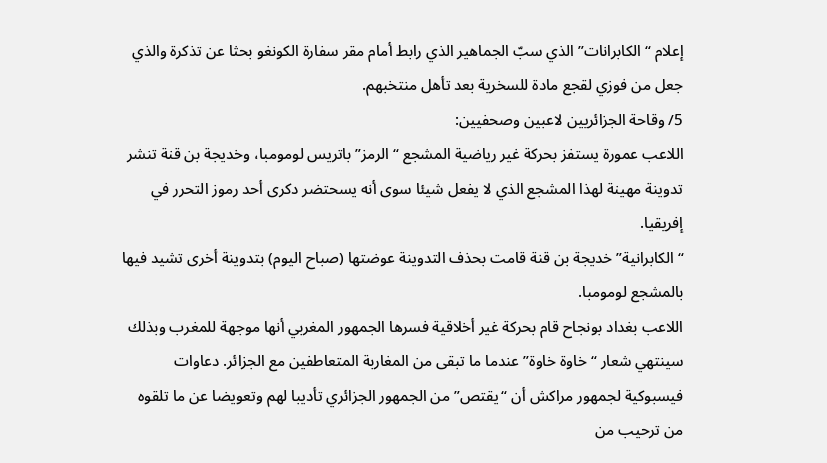إعلام “الكابرانات” الذي سبّ الجماهير الذي رابط أمام مقر سفارة الكونغو بحثا عن تذكرة والذي جعل من فوزي لقجع مادة للسخرية بعد تأهل منتخبهم.
5/ وقاحة الجزائريين لاعبين وصحفيين:
اللاعب عمورة يستفز بحركة غير رياضية المشجع “الرمز” باتريس لومومبا، وخديجة بن قنة تنشر تدوينة مهينة لهذا المشجع الذي لا يفعل شيئا سوى أنه يسحتضر دكرى أحد رموز التحرر في إفريقيا.
“الكابرانية” خديجة بن قنة قامت بحذف التدوينة عوضتها (صباح اليوم) بتدوينة أخرى تشيد فيها بالمشجع لومومبا.
اللاعب بغداد بونجاح قام بحركة غير أخلاقية فسرها الجمهور المغربي أنها موجهة للمغرب وبذلك سينتهي شعار “خاوة خاوة” عندما ما تبقى من المغاربة المتعاطفين مع الجزائر. دعاوات فيسبوكية لجمهور مراكش أن “يقتص” من الجمهور الجزائري تأديبا لهم وتعويضا عن ما تلقوه من ترحيب من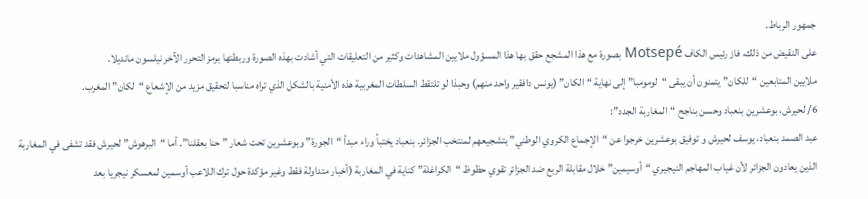جمهور الرباط.
على النقيض من ذلك، فاز رئيس الكاف Motsepé بصورة مع هذا المشجع حقق بها هذا المسؤول ملايين المشاهدات وكثير من التعليقات التي أشادت بهذه الصورة وربطتها برمز التحرر الآخر نيلسون مانديلا.
ملايين المتابعين “للكان” يتمنون أن يبقى “لومومبا” إلى نهاية “الكان” (يونس دافقير واحد منهم) وحبذا لو تلتقط السلطات المغربية هذه الأمنية بالشكل الذي تراه مناسبا لتحقيق مزيد من الإشعاع “لكان” المغرب.
6/ لحيرش، بوعشرين بنعباد وحسن بناجح “المغاربة الجدد”:
عبد الصمد بنعباد، يوسف لحيرش و توفيق بوعشرين خرجوا عن “الإجماع الكروي الوطني” بتشجيعهم لمنتخب الجزائر. بنعباد يختبأ وراء مبدأ “الجورة” وبوعشرين تحت شعار ” حنا بعقلنا”. أما “البرهوش” لحيرش فقد تشفى في المغاربة الذين يعادون الجزائر لأن غياب المهاجم النيجيري “أوسيمين” خلال مقابلة الربع ضد الجزائر تقوي حظوظ “الكراغلة” كناية في المغاربة (أخبار متداولة فقط وغير مؤكدة حول ترك اللاعب أوسمين لمعسكر نيجريا بعد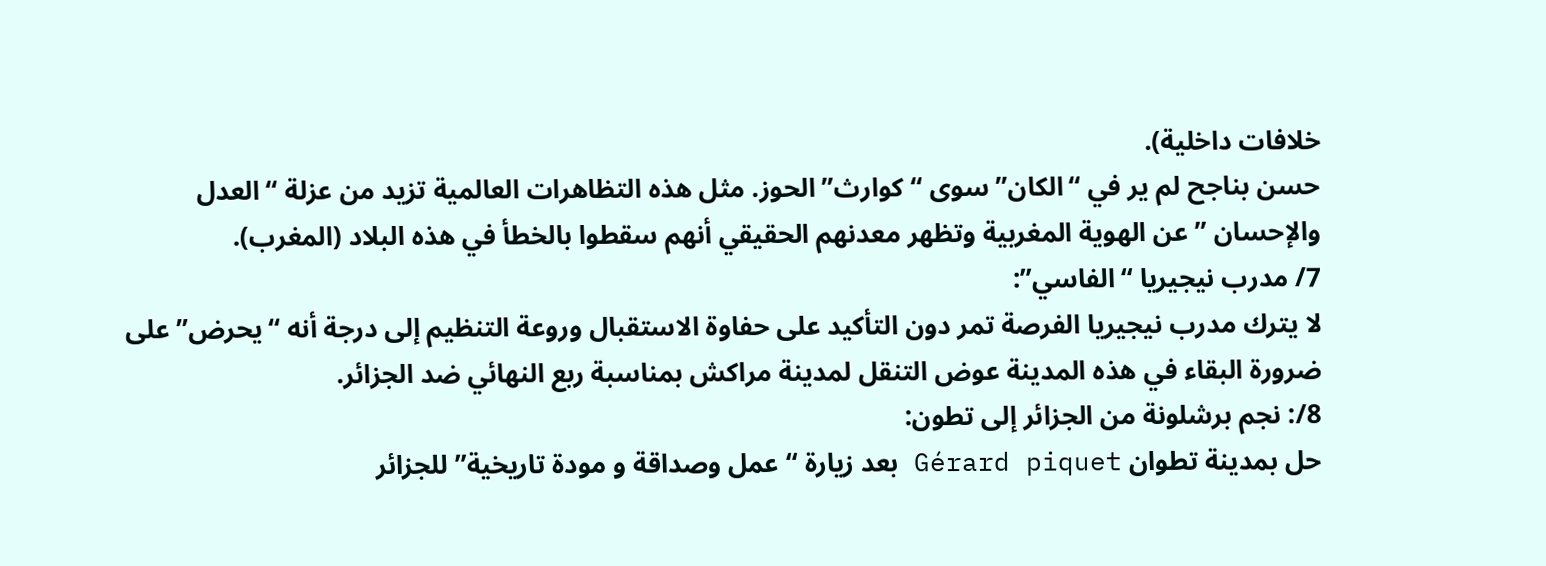خلافات داخلية).
حسن بناجح لم ير في “الكان” سوى “كوارث” الحوز. مثل هذه التظاهرات العالمية تزيد من عزلة “العدل والإحسان ” عن الهوية المغربية وتظهر معدنهم الحقيقي أنهم سقطوا بالخطأ في هذه البلاد (المغرب).
7/ مدرب نيجيريا “الفاسي”:
لا يترك مدرب نيجيريا الفرصة تمر دون التأكيد على حفاوة الاستقبال وروعة التنظيم إلى درجة أنه “يحرض” على ضرورة البقاء في هذه المدينة عوض التنقل لمدينة مراكش بمناسبة ربع النهائي ضد الجزائر.
8/: نجم برشلونة من الجزائر إلى تطون:
حل بمدينة تطوان Gérard piquet بعد زيارة “عمل وصداقة و مودة تاريخية” للجزائر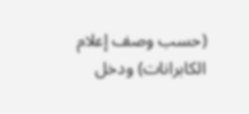(حسب وصف إعلام الكابرانات) ودخل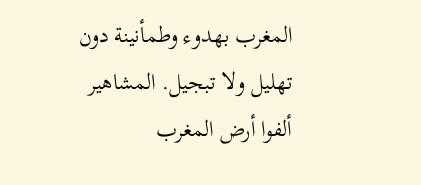المغرب بهدوء وطمأنينة دون تهليل ولا تبجيل. المشاهير ألفوا أرض المغرب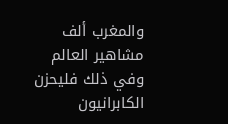والمغرب ألف مشاهير العالم وفي ذلك فليحزن الكابرانيون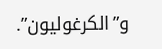و”الكرغوليون”.